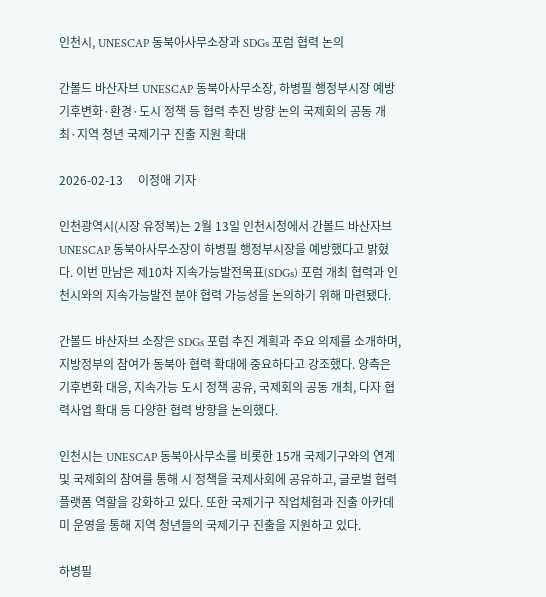인천시, UNESCAP 동북아사무소장과 SDGs 포럼 협력 논의

간볼드 바산자브 UNESCAP 동북아사무소장, 하병필 행정부시장 예방 기후변화·환경·도시 정책 등 협력 추진 방향 논의 국제회의 공동 개최·지역 청년 국제기구 진출 지원 확대

2026-02-13     이정애 기자

인천광역시(시장 유정복)는 2월 13일 인천시청에서 간볼드 바산자브 UNESCAP 동북아사무소장이 하병필 행정부시장을 예방했다고 밝혔다. 이번 만남은 제10차 지속가능발전목표(SDGs) 포럼 개최 협력과 인천시와의 지속가능발전 분야 협력 가능성을 논의하기 위해 마련됐다.

간볼드 바산자브 소장은 SDGs 포럼 추진 계획과 주요 의제를 소개하며, 지방정부의 참여가 동북아 협력 확대에 중요하다고 강조했다. 양측은 기후변화 대응, 지속가능 도시 정책 공유, 국제회의 공동 개최, 다자 협력사업 확대 등 다양한 협력 방향을 논의했다.

인천시는 UNESCAP 동북아사무소를 비롯한 15개 국제기구와의 연계 및 국제회의 참여를 통해 시 정책을 국제사회에 공유하고, 글로벌 협력 플랫폼 역할을 강화하고 있다. 또한 국제기구 직업체험과 진출 아카데미 운영을 통해 지역 청년들의 국제기구 진출을 지원하고 있다.

하병필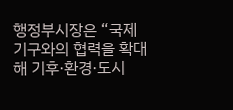행정부시장은 “국제기구와의 협력을 확대해 기후·환경·도시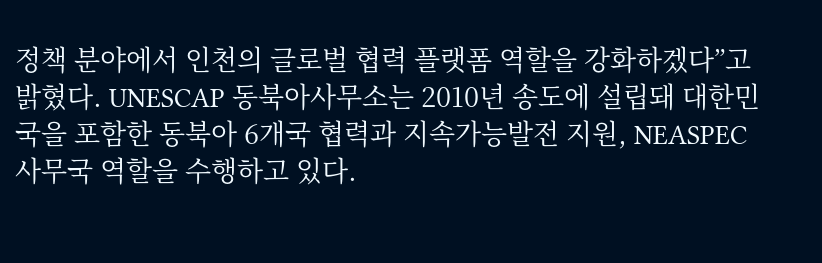정책 분야에서 인천의 글로벌 협력 플랫폼 역할을 강화하겠다”고 밝혔다. UNESCAP 동북아사무소는 2010년 송도에 설립돼 대한민국을 포함한 동북아 6개국 협력과 지속가능발전 지원, NEASPEC 사무국 역할을 수행하고 있다.